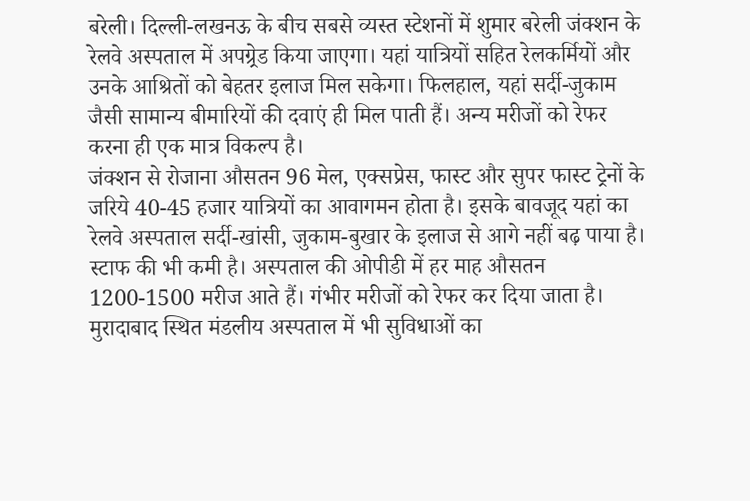बरेली। दिल्ली-लखनऊ के बीच सबसे व्यस्त स्टेशनों में शुमार बरेली जंक्शन के रेलवे अस्पताल में अपग्र्रेड किया जाएगा। यहां यात्रियों सहित रेलकर्मियों और उनके आश्रितों को बेहतर इलाज मिल सकेगा। फिलहाल, यहां सर्दी-जुकाम जैसी सामान्य बीमारियों की दवाएं ही मिल पाती हैं। अन्य मरीजों को रेफर करना ही एक मात्र विकल्प है।
जंक्शन से रोजाना औसतन 96 मेल, एक्सप्रेस, फास्ट और सुपर फास्ट ट्रेनों के जरिये 40-45 हजार यात्रियों का आवागमन होता है। इसके बावजूद यहां का रेलवे अस्पताल सर्दी-खांसी, जुकाम-बुखार के इलाज से आगे नहीं बढ़ पाया है। स्टाफ की भी कमी है। अस्पताल की ओपीडी में हर माह औसतन 1200-1500 मरीज आते हैं। गंभीर मरीजों को रेफर कर दिया जाता है। मुरादाबाद स्थित मंडलीय अस्पताल में भी सुविधाओं का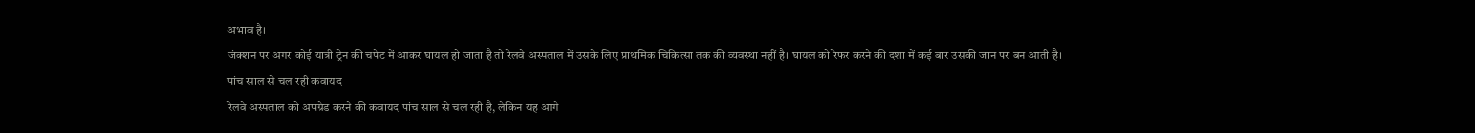अभाव है।
जंक्शन पर अगर कोई यात्री ट्रेन की चपेट में आकर घायल हो जाता है तो रेलवे अस्पताल में उसके लिए प्राथमिक चिकित्सा तक की व्यवस्था नहीं है। घायल को रेफर करने की दशा में कई बार उसकी जान पर बन आती है।
पांच साल से चल रही कवायद
रेलवे अस्पताल को अपग्रेड करने की कवायद पांच साल से चल रही है, लेकिन यह आगे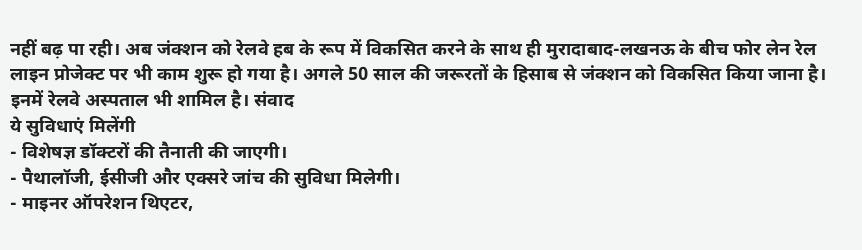नहीं बढ़ पा रही। अब जंक्शन को रेलवे हब के रूप में विकसित करने के साथ ही मुरादाबाद-लखनऊ के बीच फोर लेन रेल लाइन प्रोजेक्ट पर भी काम शुरू हो गया है। अगले 50 साल की जरूरतों के हिसाब से जंक्शन को विकसित किया जाना है। इनमें रेलवे अस्पताल भी शामिल है। संवाद
ये सुविधाएं मिलेंगी
- विशेषज्ञ डॉक्टरों की तैनाती की जाएगी।
- पैथालॉजी, ईसीजी और एक्सरे जांच की सुविधा मिलेगी।
- माइनर ऑपरेशन थिएटर,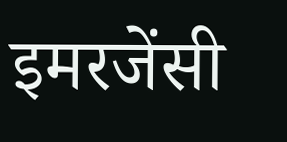इमरजेंसी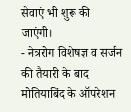सेवाएं भी शुरू की जाएंगी।
- नेत्ररोग विशेषज्ञ व सर्जन की तैयारी के बाद मोतियाबिंद के ऑपरेशन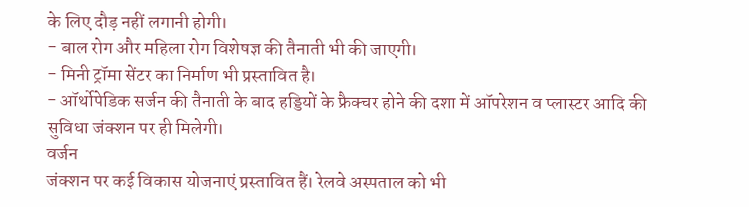के लिए दौड़ नहीं लगानी होगी।
- बाल रोग और महिला रोग विशेषज्ञ की तैनाती भी की जाएगी।
- मिनी ट्रॉमा सेंटर का निर्माण भी प्रस्तावित है।
- ऑर्थोपेडिक सर्जन की तैनाती के बाद हड्डियों के फ्रैक्चर होने की दशा में ऑपरेशन व प्लास्टर आदि की सुविधा जंक्शन पर ही मिलेगी।
वर्जन
जंक्शन पर कई विकास योजनाएं प्रस्तावित हैं। रेलवे अस्पताल को भी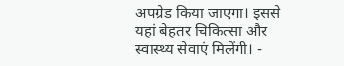अपग्रेड किया जाएगा। इससे यहां बेहतर चिकित्सा और स्वास्थ्य सेवाएं मिलेंगी। -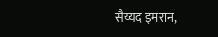सैय्यद इमरान,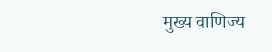मुख्य वाणिज्य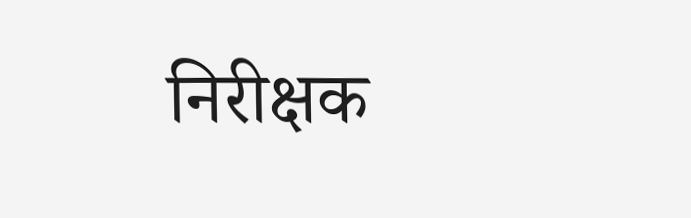निरीक्षक